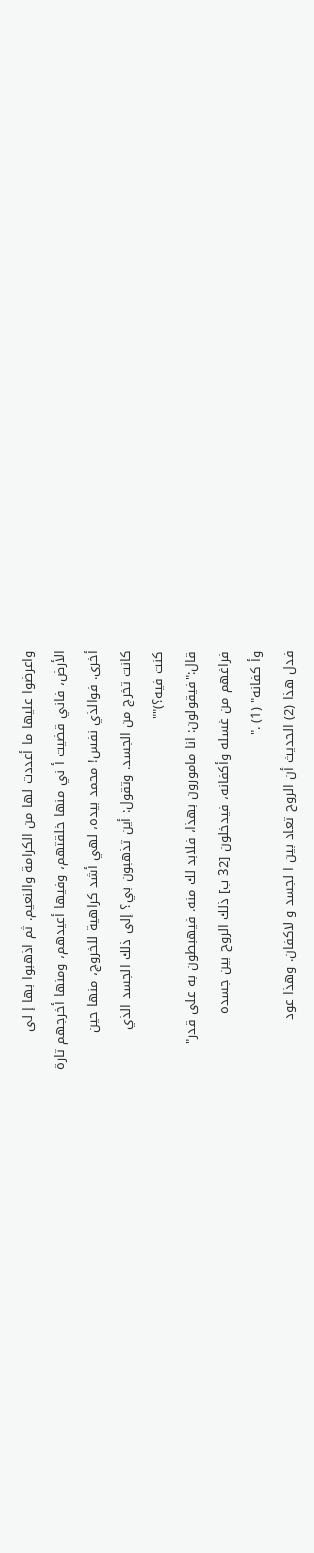واعرضوا عليها ما أعددت لها من الكرامة والنعيم. ثم اذهبوا بها إ لى
الأرض، فاني قضيت أ ني منها خلقتهم، وفيها أعيدهم، ومنها أخرجهم تارة
أخرى. فوالذي نفس! محمد بيده، لهي أشد كراهية للخروج، منها حين
كانت تخرج من الجسد. وتقول: أين تذهبون بي؟ إلى ذلك الجسد الذي
كنت فيه؟)""
قال:"فيقولون: انا مامورون بهذا، فلابد لك منه. فيهبطون به على قدر"
فراغهم من غسله وأكفانه، فيدخلون [32 ب] ذلك الروح بين جسده
وأ كفانه" (1) ."
فدل هذا (2) الحديث أن الروح تعاد بين ا لجسد و لاكفان. وهذا عود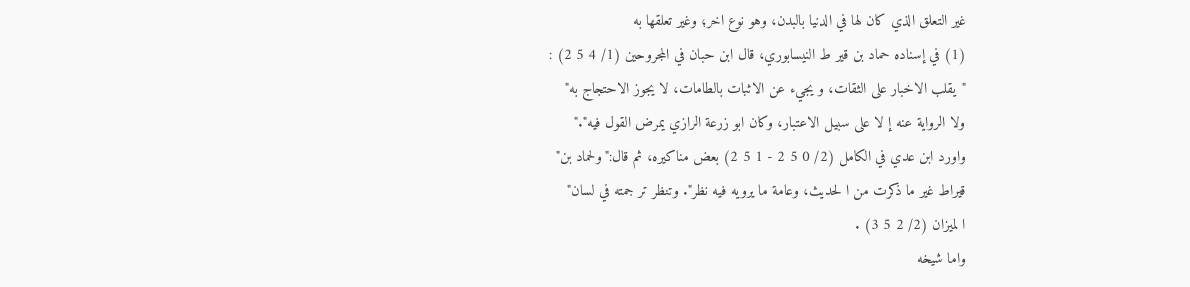غير التعلق الذي كان لها في الدنيا بالبدن، وهو نوع اخر؛ وغير تعلقها به
(1) في إسناده حماد بن قير ط النيسابوري، قال ابن حبان في المجروحين (1/ 4 5 2) :
"يقلب الاخبار على الثقات، و يجيء عن الاثبات بالطامات، لا يجوز الاحتجاج به"
ولا الرواية عنه إ لا على سبيل الاعتبار، وكان ابو زرعة الرازي يمرض القول فيه"."
واورد ابن عدي في الكامل (2/ 0 5 2 - 1 5 2) بعض مناكيره، ثم قال:"ولحماد بن"
قيراط غير ما ذكرت من ا لحديث، وعامة ما يرويه فيه نظر". وتنظر تر جمته في لسان"
ا لميزان (2/ 2 5 3) .
واما شيخه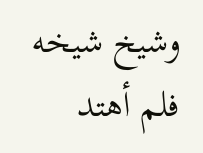وشيخ شيخه فلم أهتد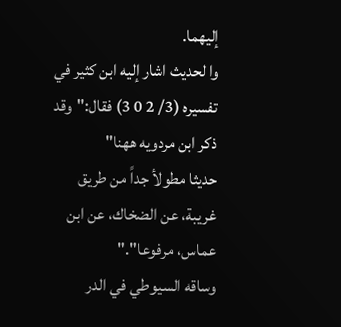إليهما.
وا لحديث اشار إليه ابن كثير في تفسيره (3/ 2 0 3) فقال:"وقد ذكر ابن مردويه ههنا"
حديثا مطولأ جداً من طريق غريبة، عن الضخاك، عن ابن عماس، مرفوعا"."
وساقه السيوطي في الدر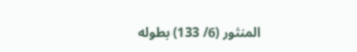المنثور (6/ 133) بطوله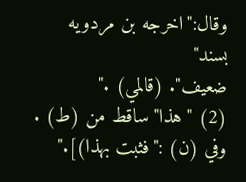وقال:"اخرجه بن مردويه بسند"
ضعيف". (قالمي) ."
(2) "هذا"ساقط من (ط) . وفي (ن) :"فثبت بهذا)]."